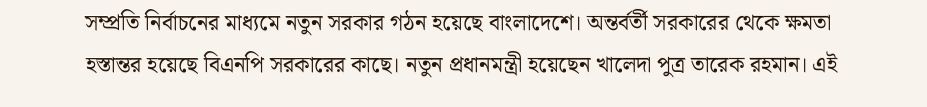সম্প্রতি নির্বাচনের মাধ্যমে নতুন সরকার গঠন হয়েছে বাংলাদেশে। অন্তর্বর্তী সরকারের থেকে ক্ষমতা হস্তান্তর হয়েছে বিএনপি সরকারের কাছে। নতুন প্রধানমন্ত্রী হয়েছেন খালেদা পুত্র তারেক রহমান। এই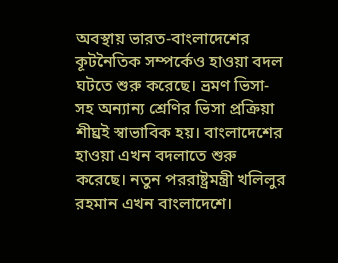অবস্থায় ভারত-বাংলাদেশের কূটনৈতিক সম্পর্কেও হাওয়া বদল ঘটতে শুরু করেছে। ভ্রমণ ভিসা-সহ অন্যান্য শ্রেণির ভিসা প্রক্রিয়া শীঘ্রই স্বাভাবিক হয়। বাংলাদেশের হাওয়া এখন বদলাতে শুরু করেছে। নতুন পররাষ্ট্রমন্ত্রী খলিলুর রহমান এখন বাংলাদেশে।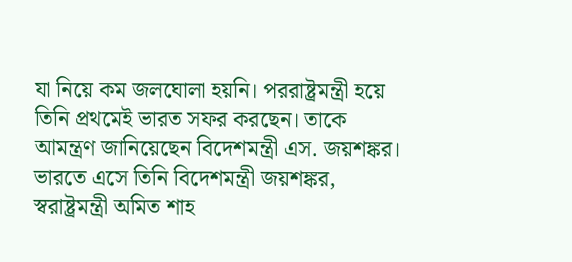যা নিয়ে কম জলঘোলা হয়নি। পররাষ্ট্রমন্ত্রী হয়ে তিনি প্রথমেই ভারত সফর করছেন। তাকে আমন্ত্রণ জানিয়েছেন বিদেশমন্ত্রী এস. জয়শঙ্কর। ভারতে এসে তিনি বিদেশমন্ত্রী জয়শঙ্কর, স্বরাষ্ট্রমন্ত্রী অমিত শাহ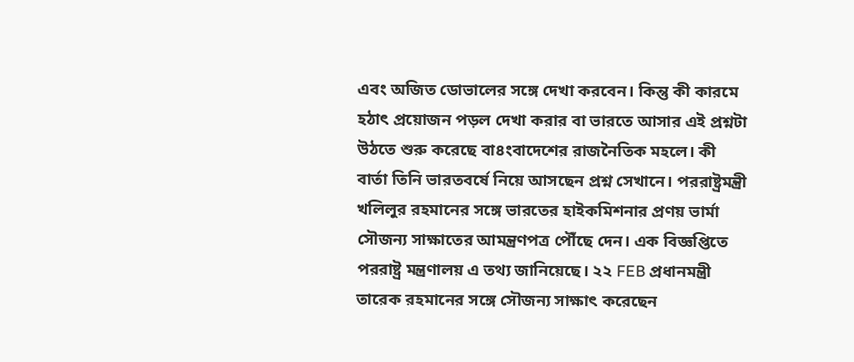এবং অজিত ডোভালের সঙ্গে দেখা করবেন। কিন্তু কী কারমে হঠাৎ প্রয়োজন পড়ল দেখা করার বা ভারতে আসার এই প্রশ্নটা উঠতে শুরু করেছে বা৪ংবাদেশের রাজনৈতিক মহলে। কী বার্তা তিনি ভারতবর্ষে নিয়ে আসছেন প্রশ্ন সেখানে। পররাষ্ট্রমন্ত্রী খলিলুর রহমানের সঙ্গে ভারতের হাইকমিশনার প্রণয় ভার্মা সৌজন্য সাক্ষাতের আমন্ত্রণপত্র পৌঁছে দেন। এক বিজ্ঞপ্তিতে পররাষ্ট্র মন্ত্রণালয় এ তথ্য জানিয়েছে। ২২ FEB প্রধানমন্ত্রী তারেক রহমানের সঙ্গে সৌজন্য সাক্ষাৎ করেছেন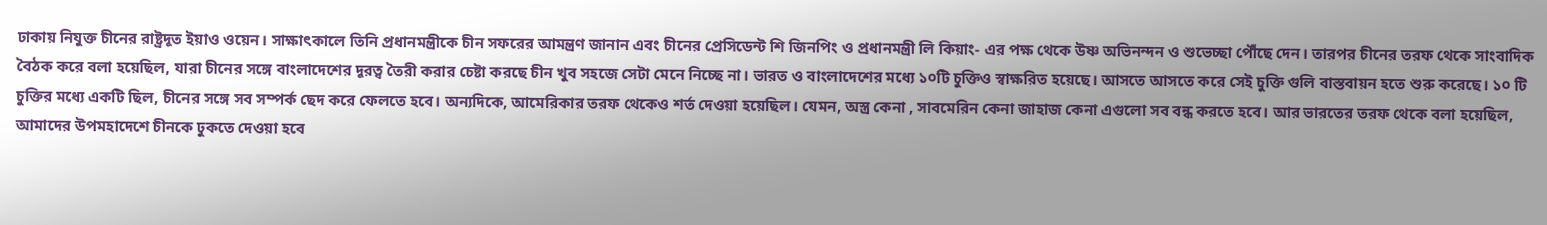ঢাকায় নিযুক্ত চীনের রাষ্ট্রদূত ইয়াও ওয়েন। সাক্ষাৎকালে তিনি প্রধানমন্ত্রীকে চীন সফরের আমন্ত্রণ জানান এবং চীনের প্রেসিডেন্ট শি জিনপিং ও প্রধানমন্ত্রী লি কিয়াং- এর পক্ষ থেকে উষ্ণ অভিনন্দন ও শুভেচ্ছা পৌঁছে দেন। তারপর চীনের তরফ থেকে সাংবাদিক বৈঠক করে বলা হয়েছিল, যারা চীনের সঙ্গে বাংলাদেশের দূরত্ব তৈরী করার চেষ্টা করছে চীন খুব সহজে সেটা মেনে নিচ্ছে না। ভারত ও বাংলাদেশের মধ্যে ১০টি চুক্তিও স্বাক্ষরিত হয়েছে। আসতে আসতে করে সেই চুক্তি গুলি বাস্তবায়ন হতে শুরু করেছে। ১০ টি চুক্তির মধ্যে একটি ছিল, চীনের সঙ্গে সব সম্পর্ক ছেদ করে ফেলতে হবে। অন্যদিকে, আমেরিকার তরফ থেকেও শর্ত দেওয়া হয়েছিল। যেমন, অস্ত্র কেনা , সাবমেরিন কেনা জাহাজ কেনা এগুলো সব বন্ধ করতে হবে। আর ভারতের তরফ থেকে বলা হয়েছিল, আমাদের উপমহাদেশে চীনকে ঢুকতে দেওয়া হবে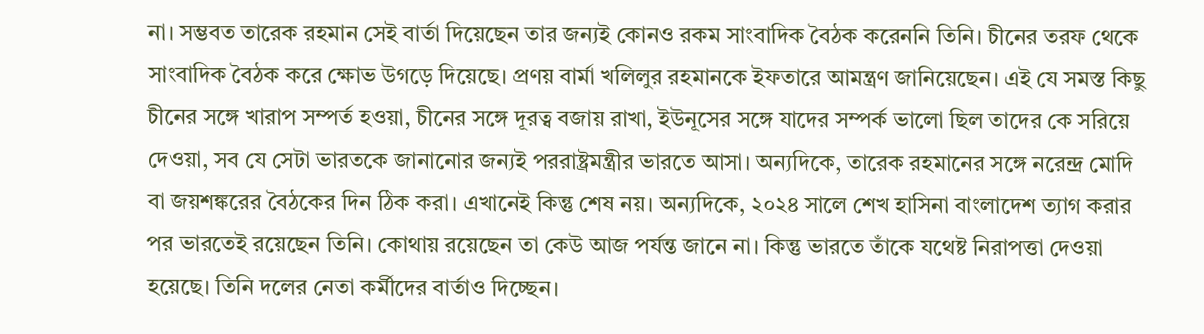না। সম্ভবত তারেক রহমান সেই বার্তা দিয়েছেন তার জন্যই কোনও রকম সাংবাদিক বৈঠক করেননি তিনি। চীনের তরফ থেকে সাংবাদিক বৈঠক করে ক্ষোভ উগড়ে দিয়েছে। প্রণয় বার্মা খলিলুর রহমানকে ইফতারে আমন্ত্রণ জানিয়েছেন। এই যে সমস্ত কিছু চীনের সঙ্গে খারাপ সম্পর্ত হওয়া, চীনের সঙ্গে দূরত্ব বজায় রাখা, ইউনূসের সঙ্গে যাদের সম্পর্ক ভালো ছিল তাদের কে সরিয়ে দেওয়া, সব যে সেটা ভারতকে জানানোর জন্যই পররাষ্ট্রমন্ত্রীর ভারতে আসা। অন্যদিকে, তারেক রহমানের সঙ্গে নরেন্দ্র মোদি বা জয়শঙ্করের বৈঠকের দিন ঠিক করা। এখানেই কিন্তু শেষ নয়। অন্যদিকে, ২০২৪ সালে শেখ হাসিনা বাংলাদেশ ত্যাগ করার পর ভারতেই রয়েছেন তিনি। কোথায় রয়েছেন তা কেউ আজ পর্যন্ত জানে না। কিন্তু ভারতে তাঁকে যথেষ্ট নিরাপত্তা দেওয়া হয়েছে। তিনি দলের নেতা কর্মীদের বার্তাও দিচ্ছেন।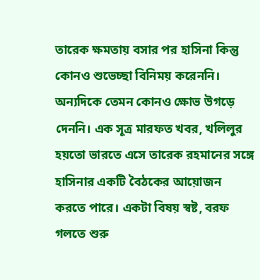তারেক ক্ষমতায় বসার পর হাসিনা কিন্তু কোনও শুভেচ্ছা বিনিময় করেননি। অন্যদিকে তেমন কোনও ক্ষোভ উগড়ে দেননি। এক সূত্র মারফত খবর, খলিলুর হয়তো ভারতে এসে তারেক রহমানের সঙ্গে হাসিনার একটি বৈঠকের আয়োজন করতে পারে। একটা বিষয় স্বষ্ট, বরফ গলতে শুরু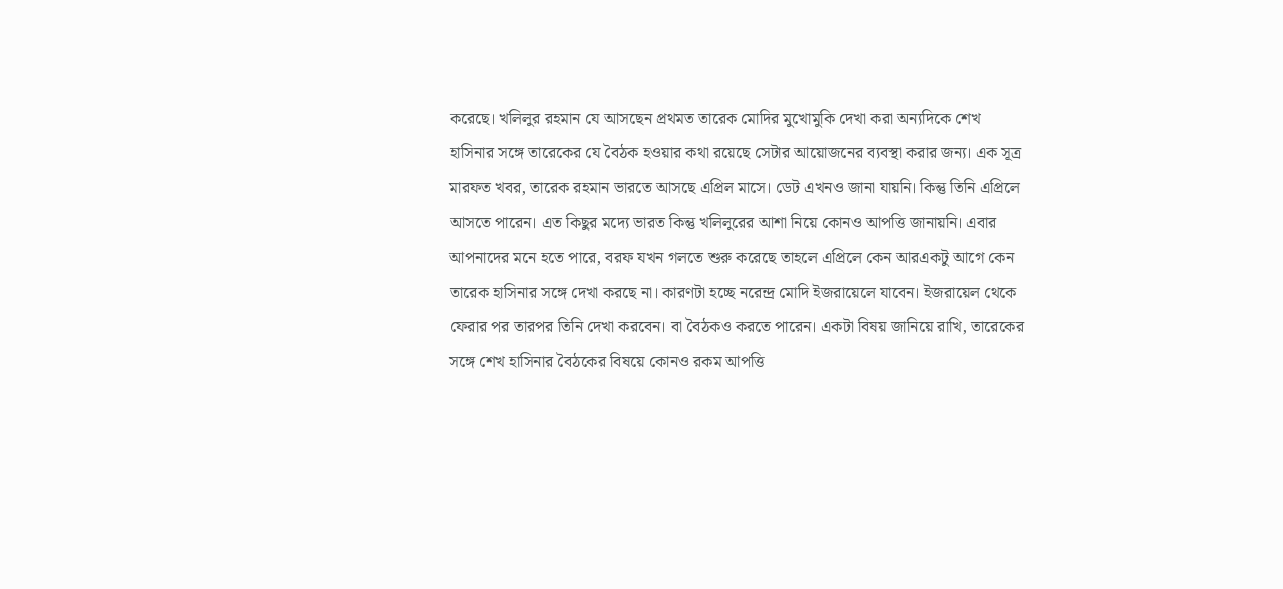করেছে। খলিলুর রহমান যে আসছেন প্রথমত তারেক মোদির মুখোমুকি দেখা করা অন্যদিকে শেখ হাসিনার সঙ্গে তারেকের যে বৈঠক হওয়ার কথা রয়েছে সেটার আয়োজনের ব্যবস্থা করার জন্য। এক সূত্র মারফত খবর, তারেক রহমান ভারতে আসছে এপ্রিল মাসে। ডেট এখনও জানা যায়নি। কিন্তু তিনি এপ্রিলে আসতে পারেন। এত কিছুর মদ্যে ভারত কিন্তু খলিলুরের আশা নিয়ে কোনও আপত্তি জানায়নি। এবার আপনাদের মনে হতে পারে, বরফ যখন গলতে শুরু করেছে তাহলে এপ্রিলে কেন আরএকটু আগে কেন তারেক হাসিনার সঙ্গে দেখা করছে না। কারণটা হচ্ছে নরেন্দ্র মোদি ইজরায়েলে যাবেন। ইজরায়েল থেকে ফেরার পর তারপর তিনি দেখা করবেন। বা বৈঠকও করতে পারেন। একটা বিষয় জানিয়ে রাখি, তারেকের সঙ্গে শেখ হাসিনার বৈঠকের বিষয়ে কোনও রকম আপত্তি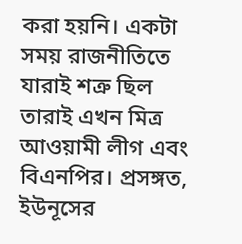করা হয়নি। একটা সময় রাজনীতিতে যারাই শত্রু ছিল তারাই এখন মিত্র আওয়ামী লীগ এবং বিএনপির। প্রসঙ্গত, ইউনূসের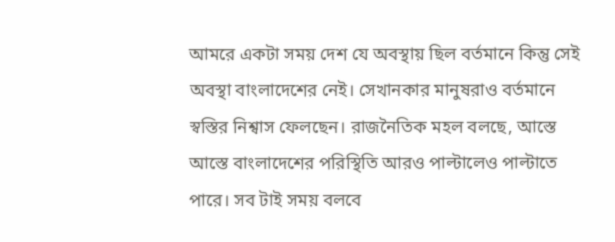আমরে একটা সময় দেশ যে অবস্থায় ছিল বর্তমানে কিন্তু সেই অবস্থা বাংলাদেশের নেই। সেখানকার মানুষরাও বর্তমানে স্বস্তির নিশ্বাস ফেলছেন। রাজনৈতিক মহল বলছে, আস্তে আস্তে বাংলাদেশের পরিস্থিতি আরও পাল্টালেও পাল্টাতে পারে। সব টাই সময় বলবে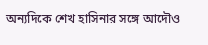অন্যদিকে শেখ হাসিনার সঙ্গে আদৌও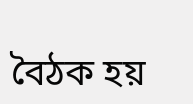বৈঠক হয়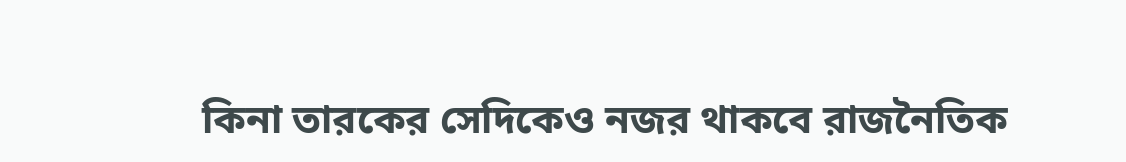কিনা তারকের সেদিকেও নজর থাকবে রাজনৈতিক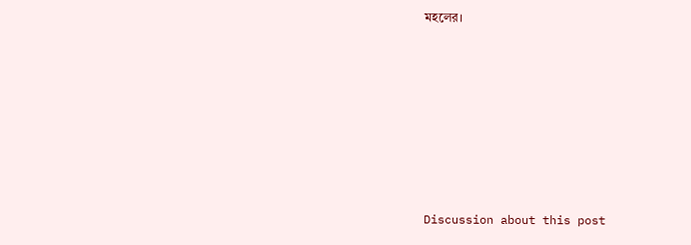মহলের।












Discussion about this post